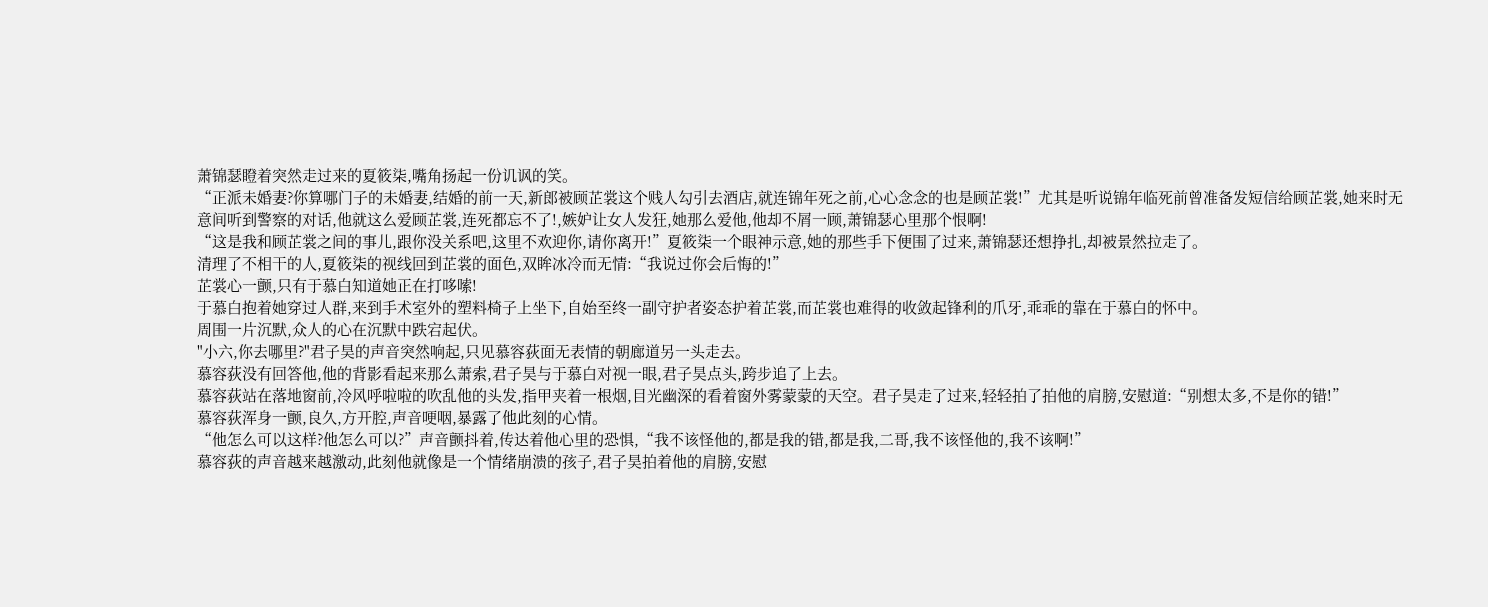萧锦瑟瞪着突然走过来的夏筱柒,嘴角扬起一份讥讽的笑。
“正派未婚妻?你算哪门子的未婚妻,结婚的前一天,新郎被顾芷裳这个贱人勾引去酒店,就连锦年死之前,心心念念的也是顾芷裳!”尤其是听说锦年临死前曾准备发短信给顾芷裳,她来时无意间听到警察的对话,他就这么爱顾芷裳,连死都忘不了!,嫉妒让女人发狂,她那么爱他,他却不屑一顾,萧锦瑟心里那个恨啊!
“这是我和顾芷裳之间的事儿,跟你没关系吧,这里不欢迎你,请你离开!”夏筱柒一个眼神示意,她的那些手下便围了过来,萧锦瑟还想挣扎,却被景然拉走了。
清理了不相干的人,夏筱柒的视线回到芷裳的面色,双眸冰冷而无情:“我说过你会后悔的!”
芷裳心一颤,只有于慕白知道她正在打哆嗦!
于慕白抱着她穿过人群,来到手术室外的塑料椅子上坐下,自始至终一副守护者姿态护着芷裳,而芷裳也难得的收敛起锋利的爪牙,乖乖的靠在于慕白的怀中。
周围一片沉默,众人的心在沉默中跌宕起伏。
"小六,你去哪里?"君子昊的声音突然响起,只见慕容荻面无表情的朝廊道另一头走去。
慕容荻没有回答他,他的背影看起来那么萧索,君子昊与于慕白对视一眼,君子昊点头,跨步追了上去。
慕容荻站在落地窗前,冷风呼啦啦的吹乱他的头发,指甲夹着一根烟,目光幽深的看着窗外雾蒙蒙的天空。君子昊走了过来,轻轻拍了拍他的肩膀,安慰道:“别想太多,不是你的错!”
慕容荻浑身一颤,良久,方开腔,声音哽咽,暴露了他此刻的心情。
“他怎么可以这样?他怎么可以?”声音颤抖着,传达着他心里的恐惧,“我不该怪他的,都是我的错,都是我,二哥,我不该怪他的,我不该啊!”
慕容荻的声音越来越激动,此刻他就像是一个情绪崩溃的孩子,君子昊拍着他的肩膀,安慰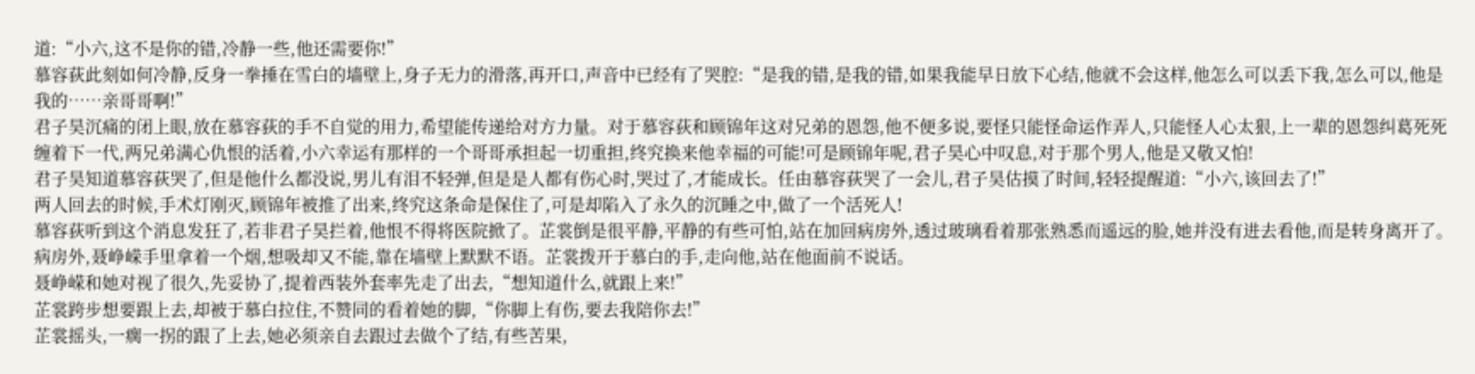道:“小六,这不是你的错,冷静一些,他还需要你!”
慕容荻此刻如何冷静,反身一拳捶在雪白的墙壁上,身子无力的滑落,再开口,声音中已经有了哭腔:“是我的错,是我的错,如果我能早日放下心结,他就不会这样,他怎么可以丢下我,怎么可以,他是我的……亲哥哥啊!”
君子昊沉痛的闭上眼,放在慕容荻的手不自觉的用力,希望能传递给对方力量。对于慕容荻和顾锦年这对兄弟的恩怨,他不便多说,要怪只能怪命运作弄人,只能怪人心太狠,上一辈的恩怨纠葛死死缠着下一代,两兄弟满心仇恨的活着,小六幸运有那样的一个哥哥承担起一切重担,终究换来他幸福的可能!可是顾锦年呢,君子昊心中叹息,对于那个男人,他是又敬又怕!
君子昊知道慕容荻哭了,但是他什么都没说,男儿有泪不轻弹,但是是人都有伤心时,哭过了,才能成长。任由慕容荻哭了一会儿,君子昊估摸了时间,轻轻提醒道:“小六,该回去了!”
两人回去的时候,手术灯刚灭,顾锦年被推了出来,终究这条命是保住了,可是却陷入了永久的沉睡之中,做了一个活死人!
慕容荻听到这个消息发狂了,若非君子昊拦着,他恨不得将医院掀了。芷裳倒是很平静,平静的有些可怕,站在加回病房外,透过玻璃看着那张熟悉而遥远的脸,她并没有进去看他,而是转身离开了。
病房外,聂峥嵘手里拿着一个烟,想吸却又不能,靠在墙壁上默默不语。芷裳拨开于慕白的手,走向他,站在他面前不说话。
聂峥嵘和她对视了很久,先妥协了,提着西装外套率先走了出去,“想知道什么,就跟上来!”
芷裳跨步想要跟上去,却被于慕白拉住,不赞同的看着她的脚,“你脚上有伤,要去我陪你去!”
芷裳摇头,一瘸一拐的跟了上去,她必须亲自去跟过去做个了结,有些苦果,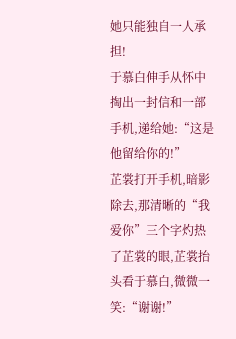她只能独自一人承担!
于慕白伸手从怀中掏出一封信和一部手机,递给她:“这是他留给你的!”
芷裳打开手机,暗影除去,那清晰的“我爱你”三个字灼热了芷裳的眼,芷裳抬头看于慕白,微微一笑:“谢谢!”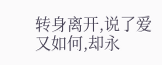转身离开,说了爱又如何,却永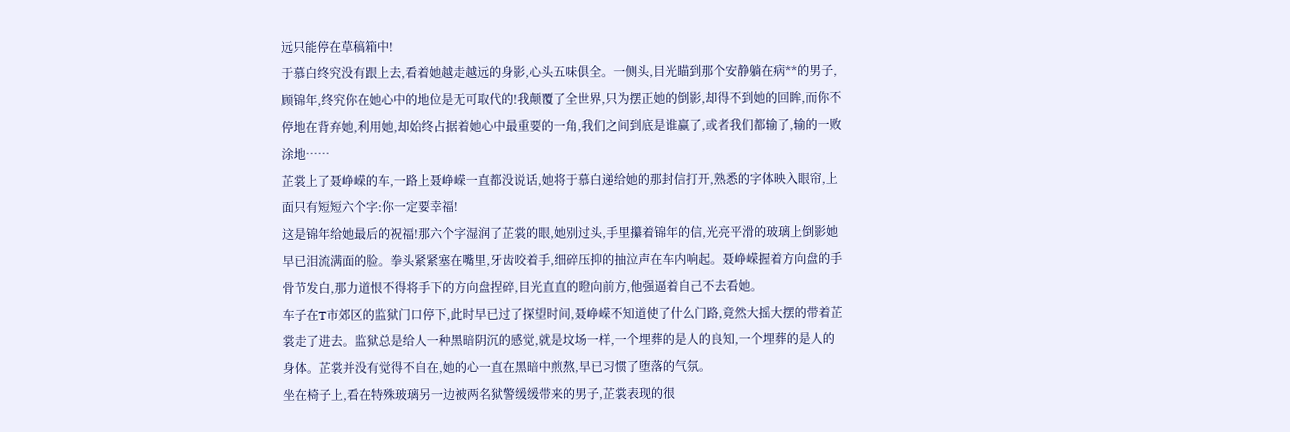远只能停在草稿箱中!
于慕白终究没有跟上去,看着她越走越远的身影,心头五味俱全。一侧头,目光瞄到那个安静躺在病**的男子,顾锦年,终究你在她心中的地位是无可取代的!我颠覆了全世界,只为摆正她的倒影,却得不到她的回眸,而你不停地在背弃她,利用她,却始终占据着她心中最重要的一角,我们之间到底是谁赢了,或者我们都输了,输的一败涂地……
芷裳上了聂峥嵘的车,一路上聂峥嵘一直都没说话,她将于慕白递给她的那封信打开,熟悉的字体映入眼帘,上面只有短短六个字:你一定要幸福!
这是锦年给她最后的祝福!那六个字湿润了芷裳的眼,她别过头,手里攥着锦年的信,光亮平滑的玻璃上倒影她早已泪流满面的脸。拳头紧紧塞在嘴里,牙齿咬着手,细碎压抑的抽泣声在车内响起。聂峥嵘握着方向盘的手骨节发白,那力道恨不得将手下的方向盘捏碎,目光直直的瞪向前方,他强逼着自己不去看她。
车子在T市郊区的监狱门口停下,此时早已过了探望时间,聂峥嵘不知道使了什么门路,竟然大摇大摆的带着芷裳走了进去。监狱总是给人一种黑暗阴沉的感觉,就是坟场一样,一个埋葬的是人的良知,一个埋葬的是人的身体。芷裳并没有觉得不自在,她的心一直在黑暗中煎熬,早已习惯了堕落的气氛。
坐在椅子上,看在特殊玻璃另一边被两名狱警缓缓带来的男子,芷裳表现的很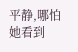平静,哪怕她看到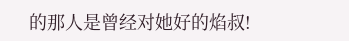的那人是曾经对她好的焰叔!